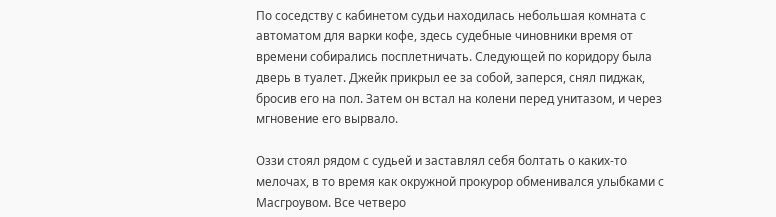По соседству с кабинетом судьи находилась небольшая комната с автоматом для варки кофе, здесь судебные чиновники время от времени собирались посплетничать. Следующей по коридору была дверь в туалет. Джейк прикрыл ее за собой, заперся, снял пиджак, бросив его на пол. Затем он встал на колени перед унитазом, и через мгновение его вырвало.

Оззи стоял рядом с судьей и заставлял себя болтать о каких-то мелочах, в то время как окружной прокурор обменивался улыбками с Масгроувом. Все четверо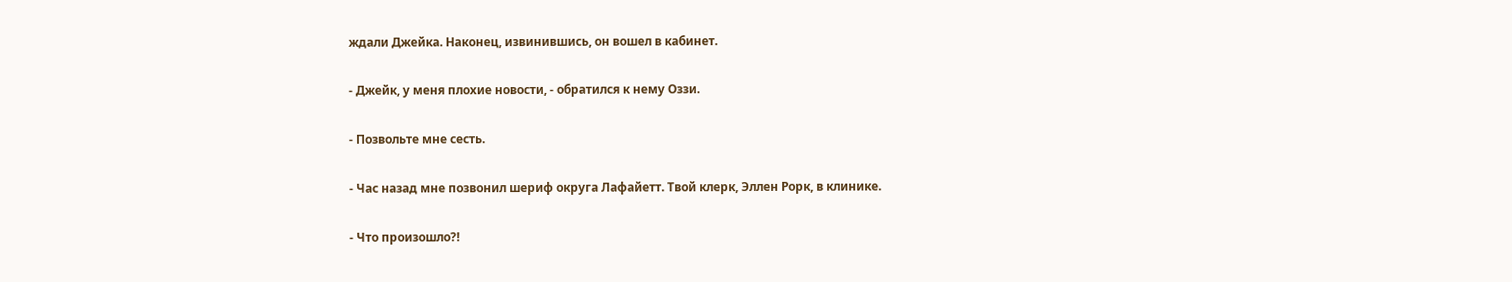ждали Джейка. Наконец, извинившись, он вошел в кабинет.

- Джейк, у меня плохие новости, - обратился к нему Оззи.

- Позвольте мне сесть.

- Час назад мне позвонил шериф округа Лафайетт. Твой клерк, Эллен Рорк, в клинике.

- Что произошло?!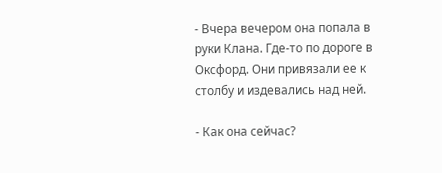- Вчера вечером она попала в руки Клана. Где-то по дороге в Оксфорд. Они привязали ее к столбу и издевались над ней.

- Как она сейчас?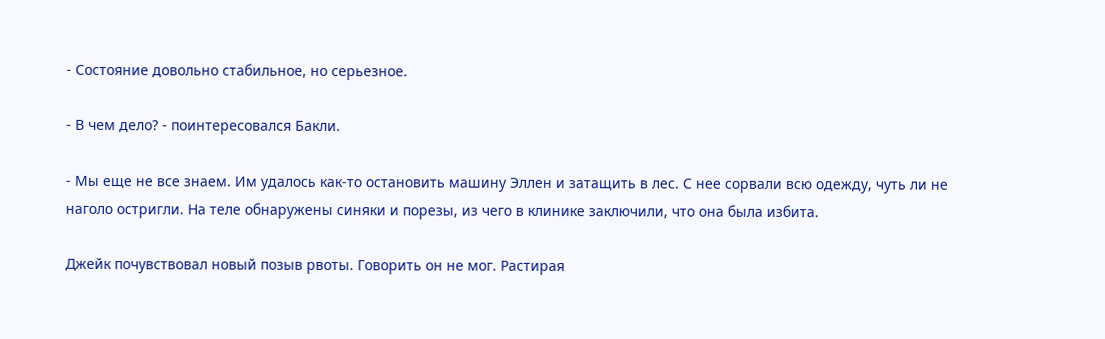- Состояние довольно стабильное, но серьезное.

- В чем дело? - поинтересовался Бакли.

- Мы еще не все знаем. Им удалось как-то остановить машину Эллен и затащить в лес. С нее сорвали всю одежду, чуть ли не наголо остригли. На теле обнаружены синяки и порезы, из чего в клинике заключили, что она была избита.

Джейк почувствовал новый позыв рвоты. Говорить он не мог. Растирая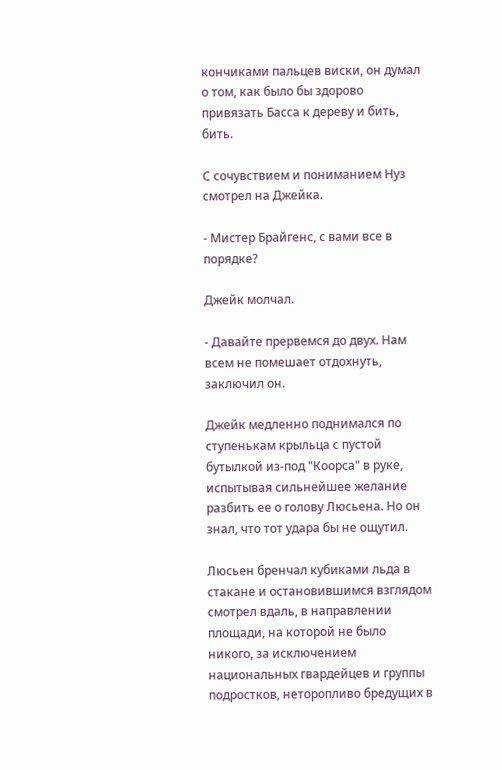кончиками пальцев виски, он думал о том, как было бы здорово привязать Басса к дереву и бить, бить.

С сочувствием и пониманием Нуз смотрел на Джейка.

- Мистер Брайгенс, с вами все в порядке?

Джейк молчал.

- Давайте прервемся до двух. Нам всем не помешает отдохнуть, заключил он.

Джейк медленно поднимался по ступенькам крыльца с пустой бутылкой из-под "Коорса" в руке, испытывая сильнейшее желание разбить ее о голову Люсьена. Но он знал, что тот удара бы не ощутил.

Люсьен бренчал кубиками льда в стакане и остановившимся взглядом смотрел вдаль, в направлении площади, на которой не было никого, за исключением национальных гвардейцев и группы подростков, неторопливо бредущих в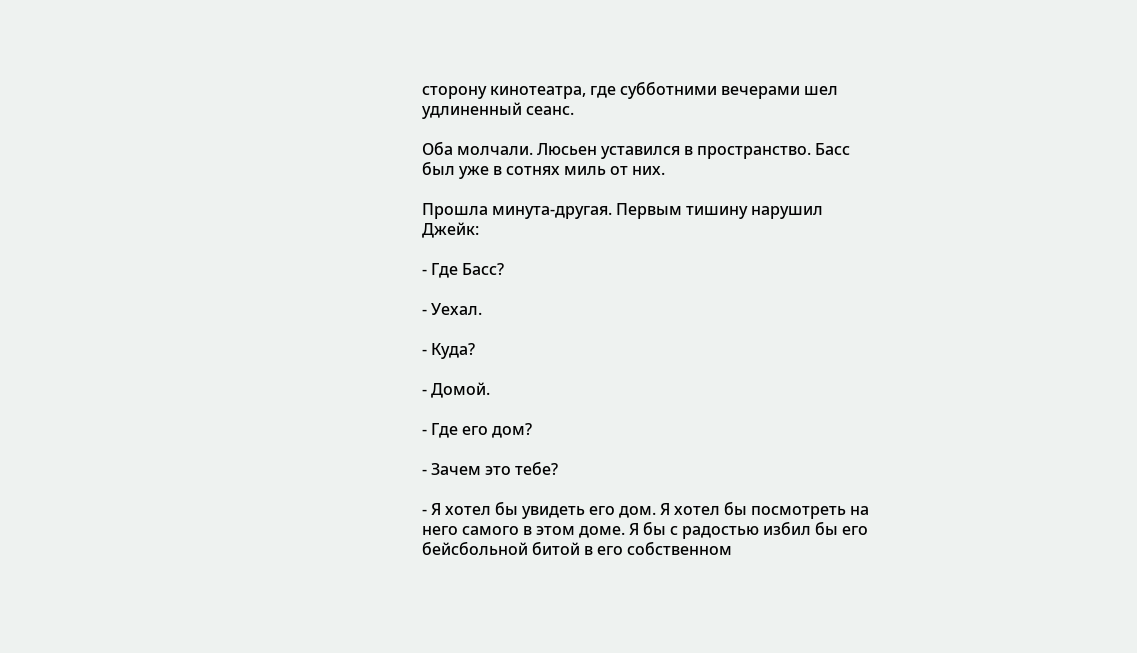сторону кинотеатра, где субботними вечерами шел удлиненный сеанс.

Оба молчали. Люсьен уставился в пространство. Басс был уже в сотнях миль от них.

Прошла минута-другая. Первым тишину нарушил Джейк:

- Где Басс?

- Уехал.

- Куда?

- Домой.

- Где его дом?

- Зачем это тебе?

- Я хотел бы увидеть его дом. Я хотел бы посмотреть на него самого в этом доме. Я бы с радостью избил бы его бейсбольной битой в его собственном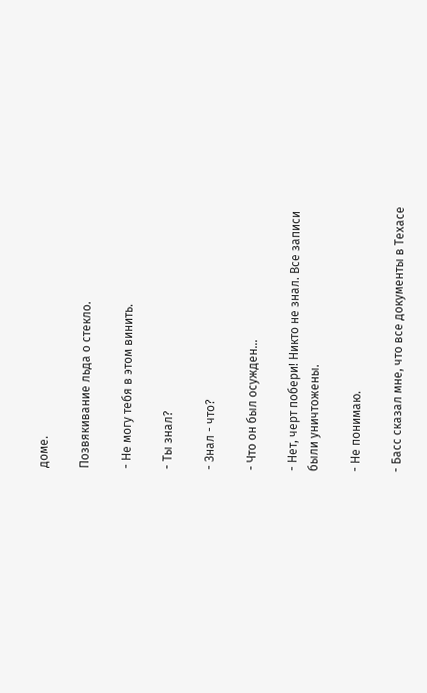доме.

Позвякивание льда о стекло.

- Не могу тебя в этом винить.

- Ты знал?

- Знал - что?

- Что он был осужден...

- Нет, черт побери! Никто не знал. Все записи были уничтожены.

- Не понимаю.

- Басс сказал мне, что все документы в Техасе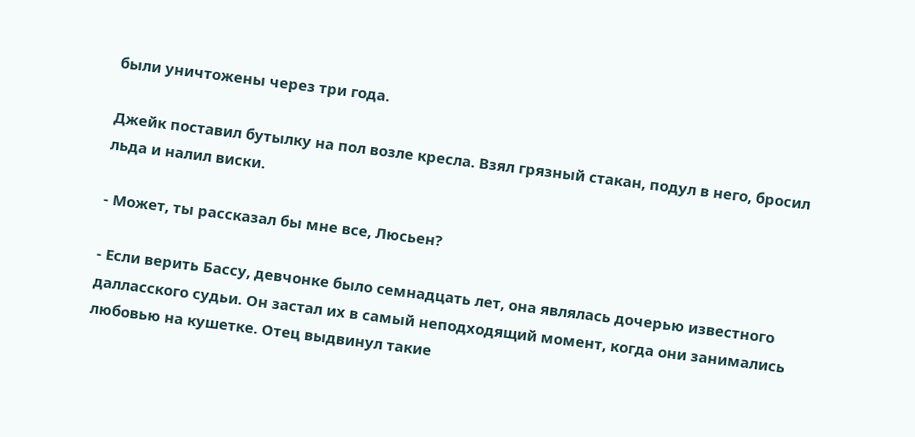были уничтожены через три года.

Джейк поставил бутылку на пол возле кресла. Взял грязный стакан, подул в него, бросил льда и налил виски.

- Может, ты рассказал бы мне все, Люсьен?

- Если верить Бассу, девчонке было семнадцать лет, она являлась дочерью известного далласского судьи. Он застал их в самый неподходящий момент, когда они занимались любовью на кушетке. Отец выдвинул такие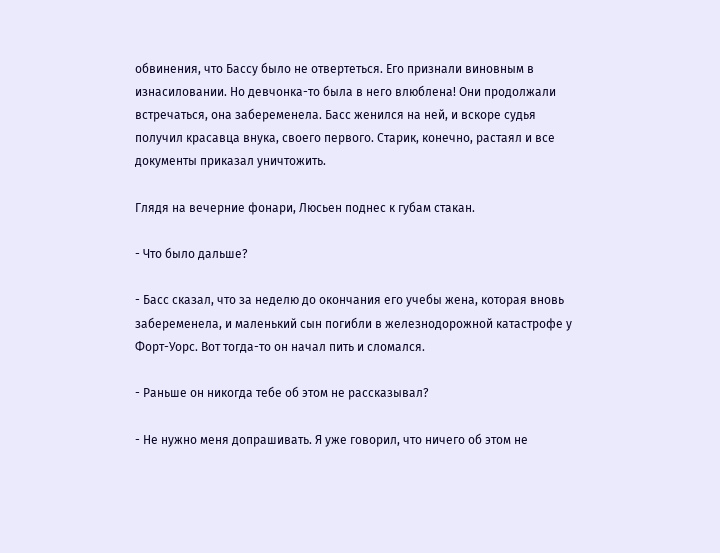обвинения, что Бассу было не отвертеться. Его признали виновным в изнасиловании. Но девчонка-то была в него влюблена! Они продолжали встречаться, она забеременела. Басс женился на ней, и вскоре судья получил красавца внука, своего первого. Старик, конечно, растаял и все документы приказал уничтожить.

Глядя на вечерние фонари, Люсьен поднес к губам стакан.

- Что было дальше?

- Басс сказал, что за неделю до окончания его учебы жена, которая вновь забеременела, и маленький сын погибли в железнодорожной катастрофе у Форт-Уорс. Вот тогда-то он начал пить и сломался.

- Раньше он никогда тебе об этом не рассказывал?

- Не нужно меня допрашивать. Я уже говорил, что ничего об этом не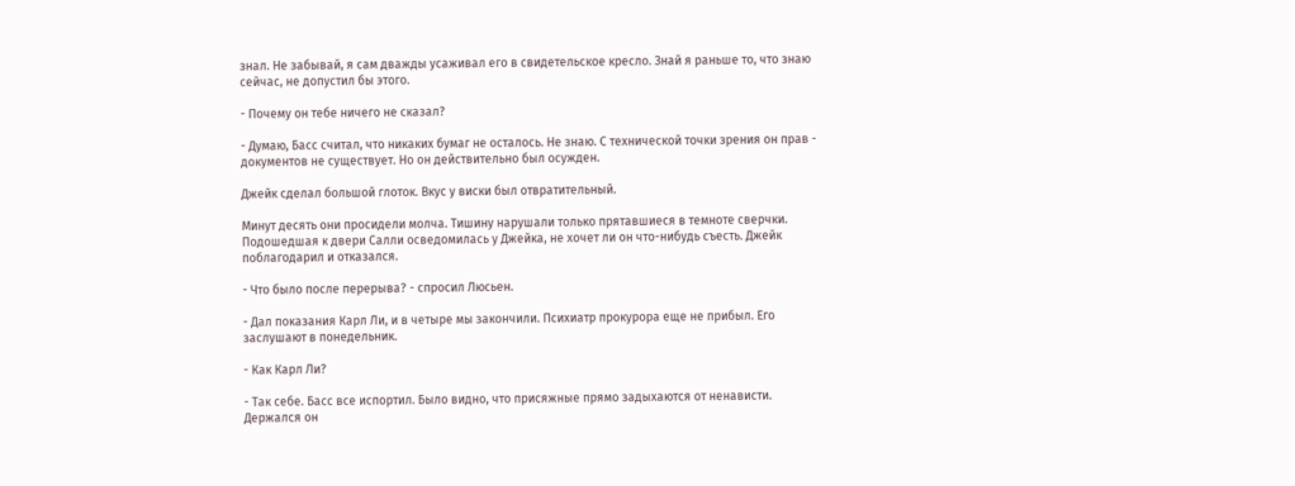знал. Не забывай, я сам дважды усаживал его в свидетельское кресло. Знай я раньше то, что знаю сейчас, не допустил бы этого.

- Почему он тебе ничего не сказал?

- Думаю, Басс считал, что никаких бумаг не осталось. Не знаю. С технической точки зрения он прав - документов не существует. Но он действительно был осужден.

Джейк сделал большой глоток. Вкус у виски был отвратительный.

Минут десять они просидели молча. Тишину нарушали только прятавшиеся в темноте сверчки. Подошедшая к двери Салли осведомилась у Джейка, не хочет ли он что-нибудь съесть. Джейк поблагодарил и отказался.

- Что было после перерыва? - спросил Люсьен.

- Дал показания Карл Ли, и в четыре мы закончили. Психиатр прокурора еще не прибыл. Его заслушают в понедельник.

- Как Карл Ли?

- Так себе. Басс все испортил. Было видно, что присяжные прямо задыхаются от ненависти. Держался он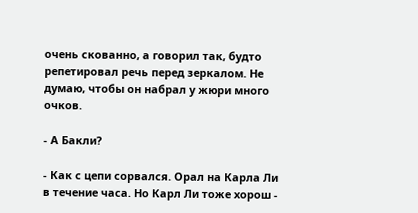очень скованно, а говорил так, будто репетировал речь перед зеркалом. Не думаю, чтобы он набрал у жюри много очков.

- А Бакли?

- Как с цепи сорвался. Орал на Карла Ли в течение часа. Но Карл Ли тоже хорош -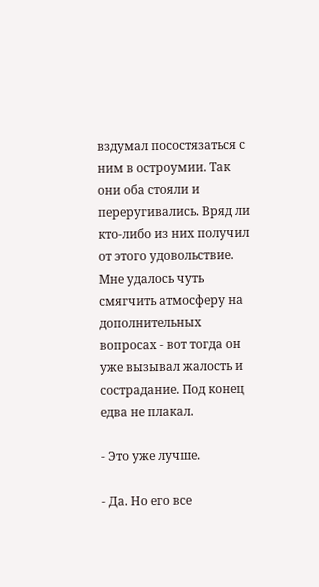вздумал посостязаться с ним в остроумии. Так они оба стояли и переругивались. Вряд ли кто-либо из них получил от этого удовольствие. Мне удалось чуть смягчить атмосферу на дополнительных вопросах - вот тогда он уже вызывал жалость и сострадание. Под конец едва не плакал.

- Это уже лучше.

- Да. Но его все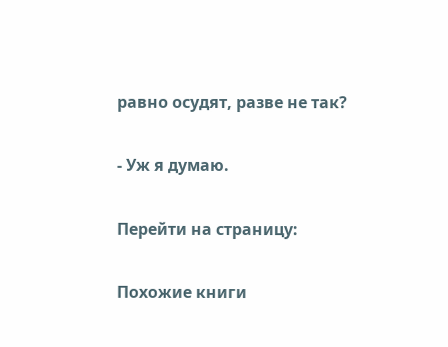равно осудят, разве не так?

- Уж я думаю.

Перейти на страницу:

Похожие книги